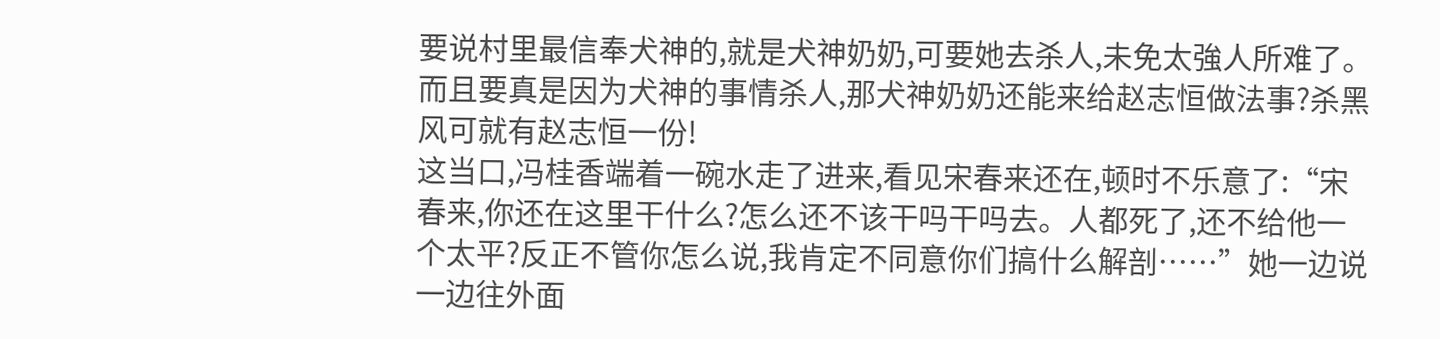要说村里最信奉犬神的,就是犬神奶奶,可要她去杀人,未免太強人所难了。而且要真是因为犬神的事情杀人,那犬神奶奶还能来给赵志恒做法事?杀黑风可就有赵志恒一份!
这当口,冯桂香端着一碗水走了进来,看见宋春来还在,顿时不乐意了:“宋春来,你还在这里干什么?怎么还不该干吗干吗去。人都死了,还不给他一个太平?反正不管你怎么说,我肯定不同意你们搞什么解剖……”她一边说一边往外面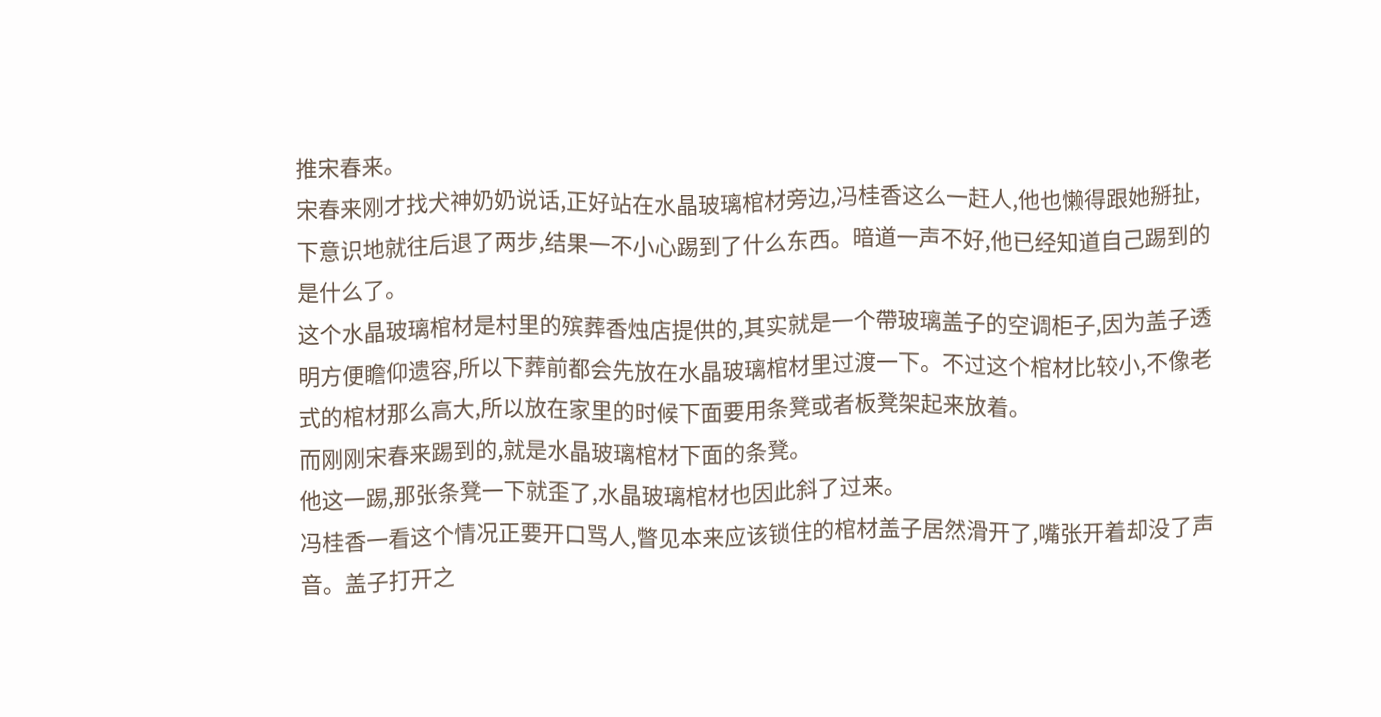推宋春来。
宋春来刚才找犬神奶奶说话,正好站在水晶玻璃棺材旁边,冯桂香这么一赶人,他也懒得跟她掰扯,下意识地就往后退了两步,结果一不小心踢到了什么东西。暗道一声不好,他已经知道自己踢到的是什么了。
这个水晶玻璃棺材是村里的殡葬香烛店提供的,其实就是一个帶玻璃盖子的空调柜子,因为盖子透明方便瞻仰遗容,所以下葬前都会先放在水晶玻璃棺材里过渡一下。不过这个棺材比较小,不像老式的棺材那么高大,所以放在家里的时候下面要用条凳或者板凳架起来放着。
而刚刚宋春来踢到的,就是水晶玻璃棺材下面的条凳。
他这一踢,那张条凳一下就歪了,水晶玻璃棺材也因此斜了过来。
冯桂香一看这个情况正要开口骂人,瞥见本来应该锁住的棺材盖子居然滑开了,嘴张开着却没了声音。盖子打开之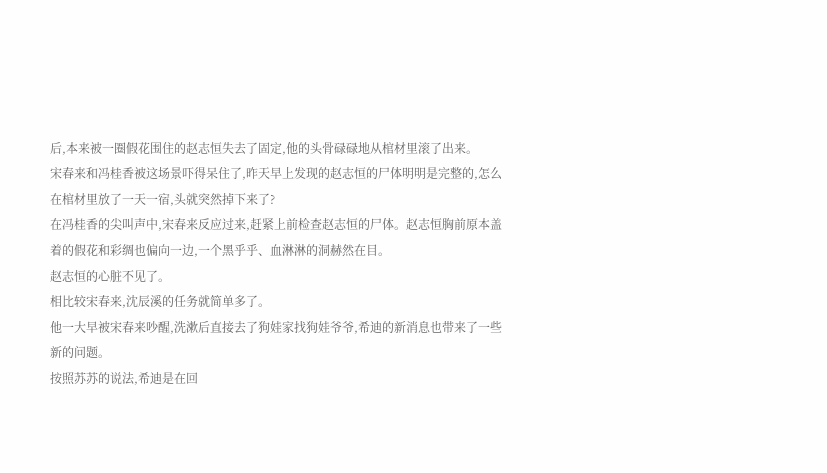后,本来被一圈假花围住的赵志恒失去了固定,他的头骨碌碌地从棺材里滚了出来。
宋春来和冯桂香被这场景吓得呆住了,昨天早上发现的赵志恒的尸体明明是完整的,怎么在棺材里放了一天一宿,头就突然掉下来了?
在冯桂香的尖叫声中,宋春来反应过来,赶紧上前检查赵志恒的尸体。赵志恒胸前原本盖着的假花和彩绸也偏向一边,一个黑乎乎、血淋淋的洞赫然在目。
赵志恒的心脏不见了。
相比较宋春来,沈辰溪的任务就简单多了。
他一大早被宋春来吵醒,洗漱后直接去了狗娃家找狗娃爷爷,希迪的新消息也带来了一些新的问题。
按照苏苏的说法,希迪是在回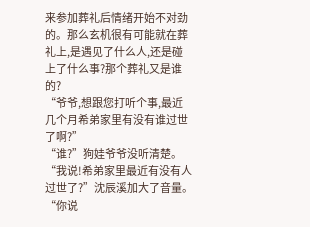来参加葬礼后情绪开始不对劲的。那么玄机很有可能就在葬礼上,是遇见了什么人,还是碰上了什么事?那个葬礼又是谁的?
“爷爷,想跟您打听个事,最近几个月希弟家里有没有谁过世了啊?”
“谁?”狗娃爷爷没听清楚。
“我说!希弟家里最近有没有人过世了?”沈辰溪加大了音量。
“你说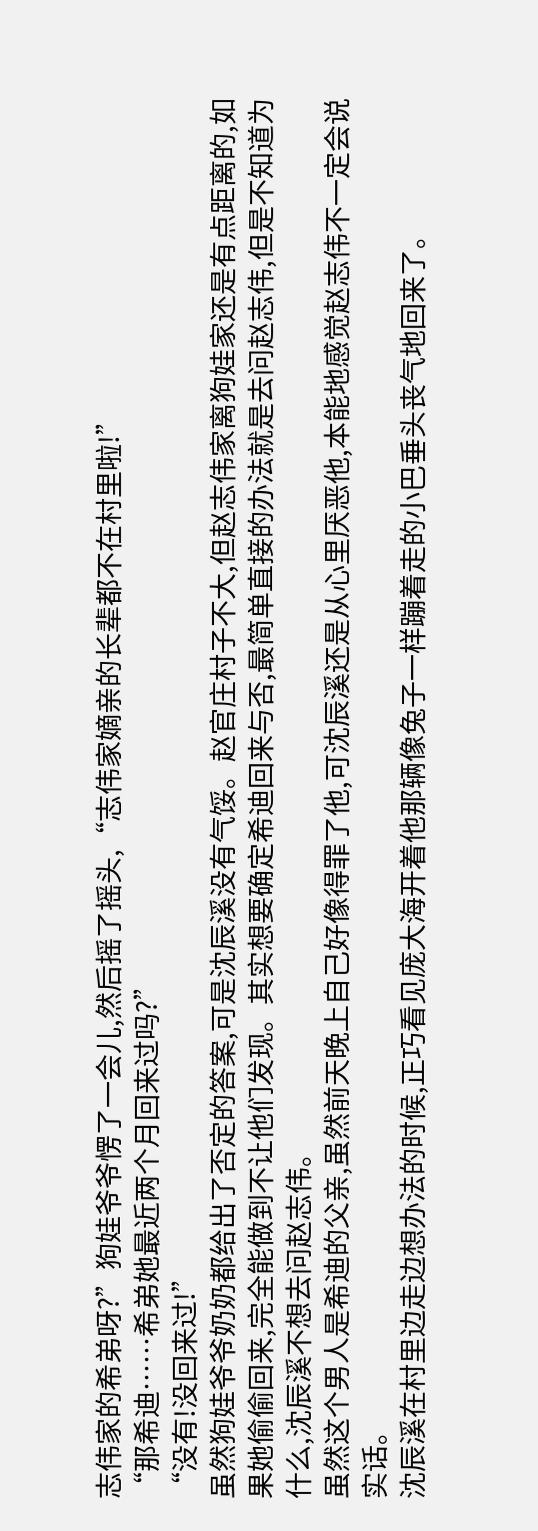志伟家的希弟呀?”狗娃爷爷愣了一会儿,然后摇了摇头,“志伟家嫡亲的长辈都不在村里啦!”
“那希迪……希弟她最近两个月回来过吗?”
“没有!没回来过!”
虽然狗娃爷爷奶奶都给出了否定的答案,可是沈辰溪没有气馁。赵官庄村子不大,但赵志伟家离狗娃家还是有点距离的,如果她偷偷回来,完全能做到不让他们发现。其实想要确定希迪回来与否,最简单直接的办法就是去问赵志伟,但是不知道为什么,沈辰溪不想去问赵志伟。
虽然这个男人是希迪的父亲,虽然前天晚上自己好像得罪了他,可沈辰溪还是从心里厌恶他,本能地感觉赵志伟不一定会说实话。
沈辰溪在村里边走边想办法的时候,正巧看见庞大海开着他那辆像兔子一样蹦着走的小巴垂头丧气地回来了。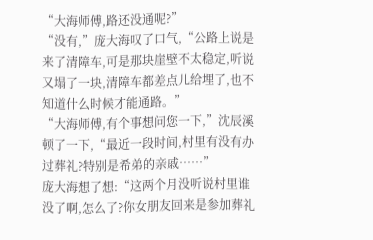“大海师傅,路还没通呢?”
“没有,”庞大海叹了口气,“公路上说是来了清障车,可是那块崖壁不太稳定,听说又塌了一块,清障车都差点儿给埋了,也不知道什么时候才能通路。”
“大海师傅,有个事想问您一下,”沈辰溪顿了一下,“最近一段时间,村里有没有办过葬礼?特别是希弟的亲戚……”
庞大海想了想:“这两个月没听说村里谁没了啊,怎么了?你女朋友回来是参加葬礼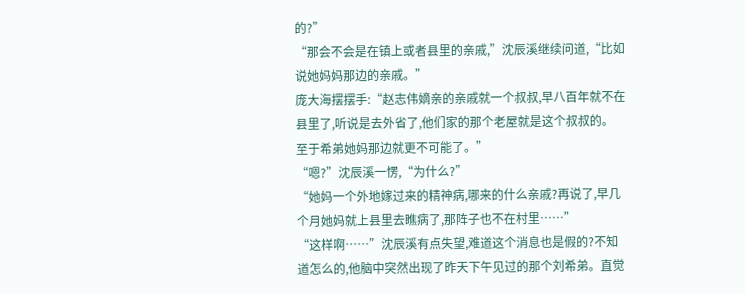的?”
“那会不会是在镇上或者县里的亲戚,”沈辰溪继续问道,“比如说她妈妈那边的亲戚。”
庞大海摆摆手:“赵志伟嫡亲的亲戚就一个叔叔,早八百年就不在县里了,听说是去外省了,他们家的那个老屋就是这个叔叔的。
至于希弟她妈那边就更不可能了。”
“嗯?”沈辰溪一愣,“为什么?”
“她妈一个外地嫁过来的精神病,哪来的什么亲戚?再说了,早几个月她妈就上县里去瞧病了,那阵子也不在村里……”
“这样啊……”沈辰溪有点失望,难道这个消息也是假的?不知道怎么的,他脑中突然出现了昨天下午见过的那个刘希弟。直觉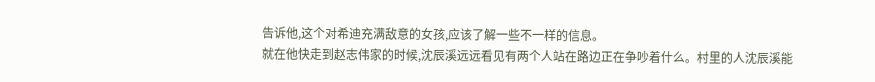告诉他,这个对希迪充满敌意的女孩,应该了解一些不一样的信息。
就在他快走到赵志伟家的时候,沈辰溪远远看见有两个人站在路边正在争吵着什么。村里的人沈辰溪能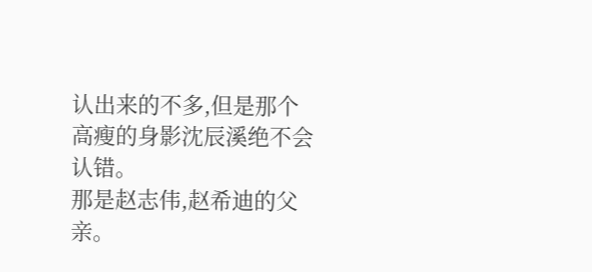认出来的不多,但是那个高瘦的身影沈辰溪绝不会认错。
那是赵志伟,赵希迪的父亲。